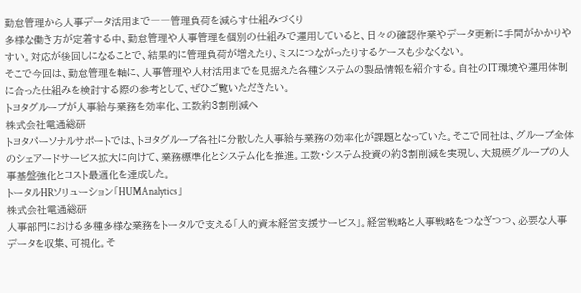勤怠管理から人事データ活用まで――管理負荷を減らす仕組みづくり
多様な働き方が定着する中、勤怠管理や人事管理を個別の仕組みで運用していると、日々の確認作業やデータ更新に手間がかかりやすい。対応が後回しになることで、結果的に管理負荷が増えたり、ミスにつながったりするケースも少なくない。
そこで今回は、勤怠管理を軸に、人事管理や人材活用までを見据えた各種システムの製品情報を紹介する。自社のIT環境や運用体制に合った仕組みを検討する際の参考として、ぜひご覧いただきたい。
トヨタグループが人事給与業務を効率化、工数約3割削減へ
株式会社電通総研
トヨタパーソナルサポートでは、トヨタグループ各社に分散した人事給与業務の効率化が課題となっていた。そこで同社は、グループ全体のシェアードサービス拡大に向けて、業務標準化とシステム化を推進。工数・システム投資の約3割削減を実現し、大規模グループの人事基盤強化とコスト最適化を達成した。
トータルHRソリューション「HUMAnalytics」
株式会社電通総研
人事部門における多種多様な業務をトータルで支える「人的資本経営支援サービス」。経営戦略と人事戦略をつなぎつつ、必要な人事データを収集、可視化。そ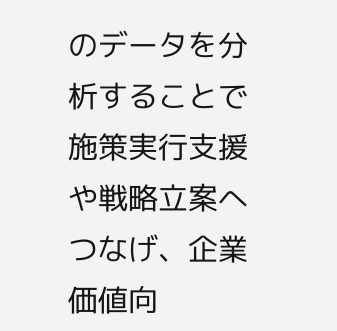のデータを分析することで施策実行支援や戦略立案へつなげ、企業価値向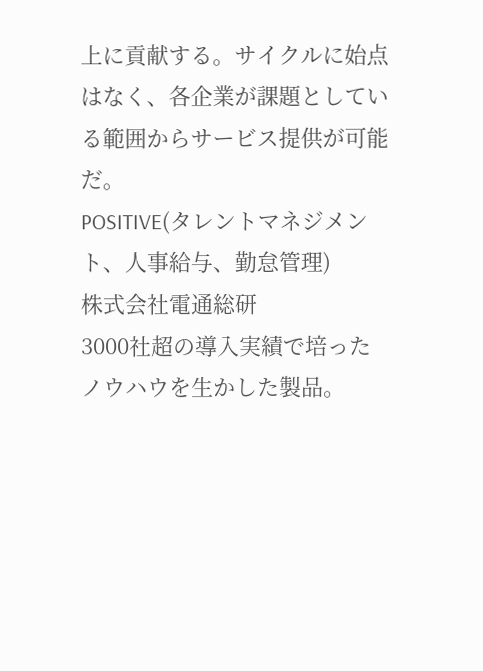上に貢献する。サイクルに始点はなく、各企業が課題としている範囲からサービス提供が可能だ。
POSITIVE(タレントマネジメント、人事給与、勤怠管理)
株式会社電通総研
3000社超の導入実績で培ったノウハウを生かした製品。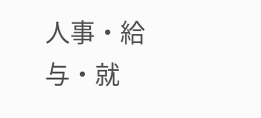人事・給与・就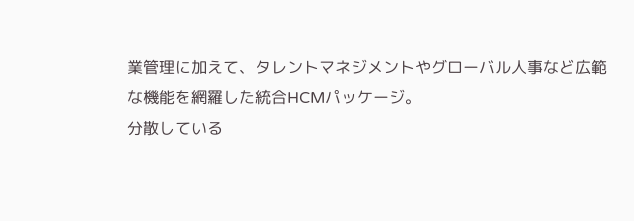業管理に加えて、タレントマネジメントやグローバル人事など広範な機能を網羅した統合HCMパッケージ。
分散している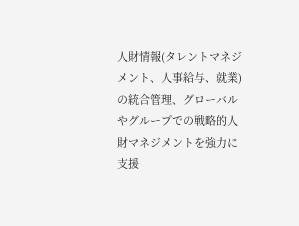人財情報(タレントマネジメント、人事給与、就業)の統合管理、グローバルやグループでの戦略的人財マネジメントを強力に支援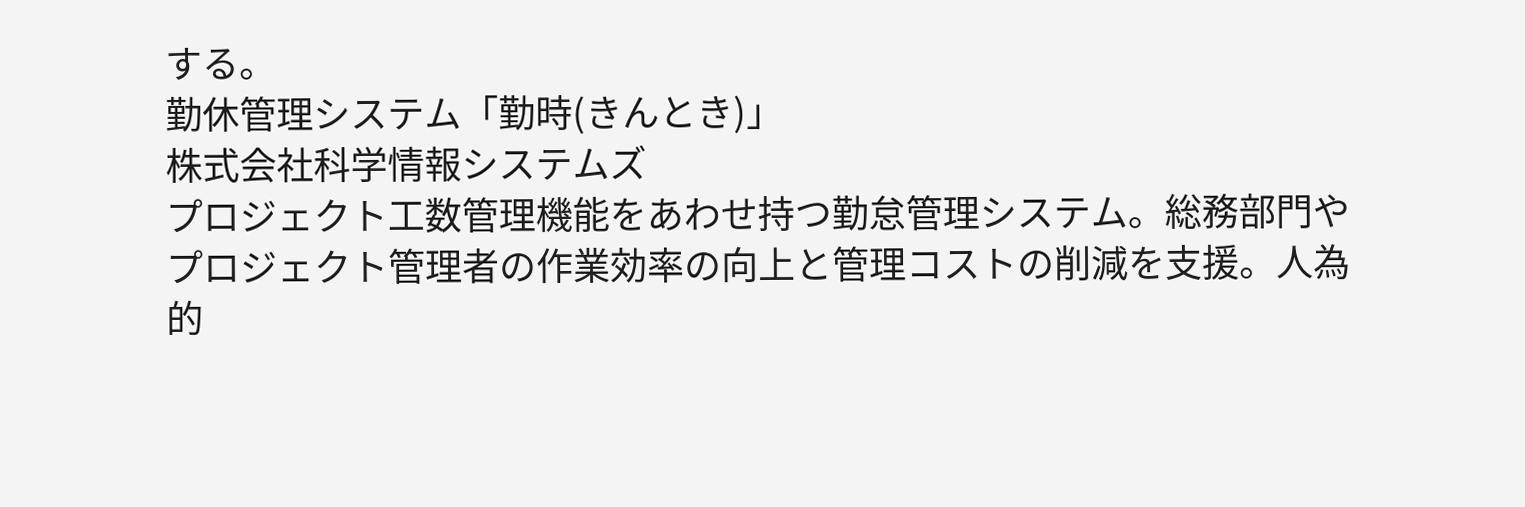する。
勤休管理システム「勤時(きんとき)」
株式会社科学情報システムズ
プロジェクト工数管理機能をあわせ持つ勤怠管理システム。総務部門やプロジェクト管理者の作業効率の向上と管理コストの削減を支援。人為的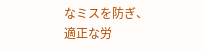なミスを防ぎ、適正な労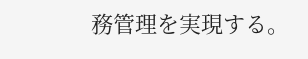務管理を実現する。